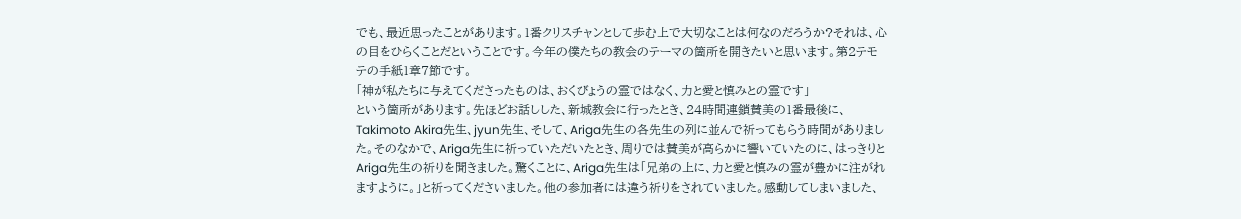でも、最近思ったことがあります。1番クリスチャンとして歩む上で大切なことは何なのだろうか?それは、心の目をひらくことだということです。今年の僕たちの教会のテーマの箇所を開きたいと思います。第2テモテの手紙1章7節です。
「神が私たちに与えてくださったものは、おくびょうの霊ではなく、力と愛と慎みとの霊です」
という箇所があります。先ほどお話しした、新城教会に行ったとき、24時間連鎖賛美の1番最後に、Takimoto Akira先生、jyun先生、そして、Ariga先生の各先生の列に並んで祈ってもらう時間がありました。そのなかで、Ariga先生に祈っていただいたとき、周りでは賛美が高らかに響いていたのに、はっきりとAriga先生の祈りを聞きました。驚くことに、Ariga先生は「兄弟の上に、力と愛と慎みの霊が豊かに注がれますように。」と祈ってくださいました。他の参加者には違う祈りをされていました。感動してしまいました、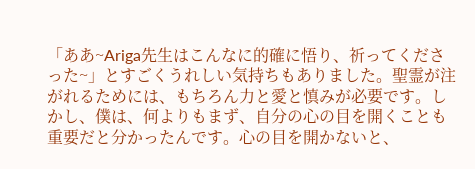「ああ~Ariga先生はこんなに的確に悟り、祈ってくださった~」とすごくうれしい気持ちもありました。聖霊が注がれるためには、もちろん力と愛と慎みが必要です。しかし、僕は、何よりもまず、自分の心の目を開くことも重要だと分かったんです。心の目を開かないと、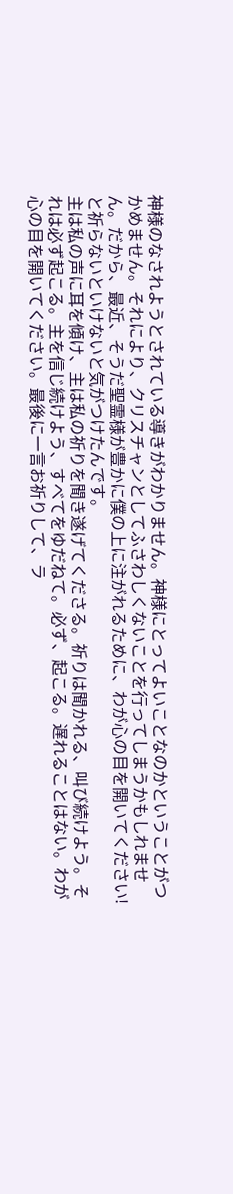神様のなされようとされている導きがわかりません。神様にとってよいことなのかということがつかめません。それにより、クリスチャンとしてふさわしくないことを行ってしまうかもしれません。だから、最近、そうだ聖霊様が豊かに僕の上に注がれるために、わが心の目を開いてください!と祈らないといけないと気がつけたんです。
主は私の声に耳を傾け、主は私の祈りを聞き遂げてくださる。祈りは聞かれる、叫び続けよう。それは必ず起こる。主を信じ続けよう、すべてをゆだねて。必ず、起こる。遅れることはない。わが心の目を開いてください。最後に一言お祈りして、ラ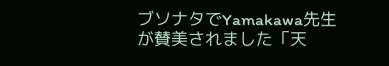ブソナタでYamakawa先生が賛美されました「天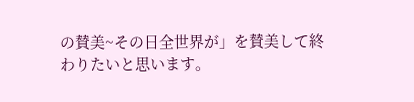の賛美~その日全世界が」を賛美して終わりたいと思います。